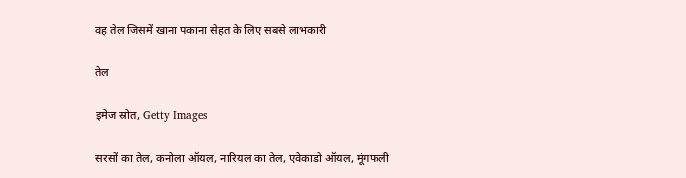वह तेल जिसमें खाना पकाना सेहत के लिए सबसे लाभकारी

तेल

इमेज स्रोत, Getty Images

सरसों का तेल, कनोला ऑयल, नारियल का तेल, एवेकाडो ऑयल, मूंगफली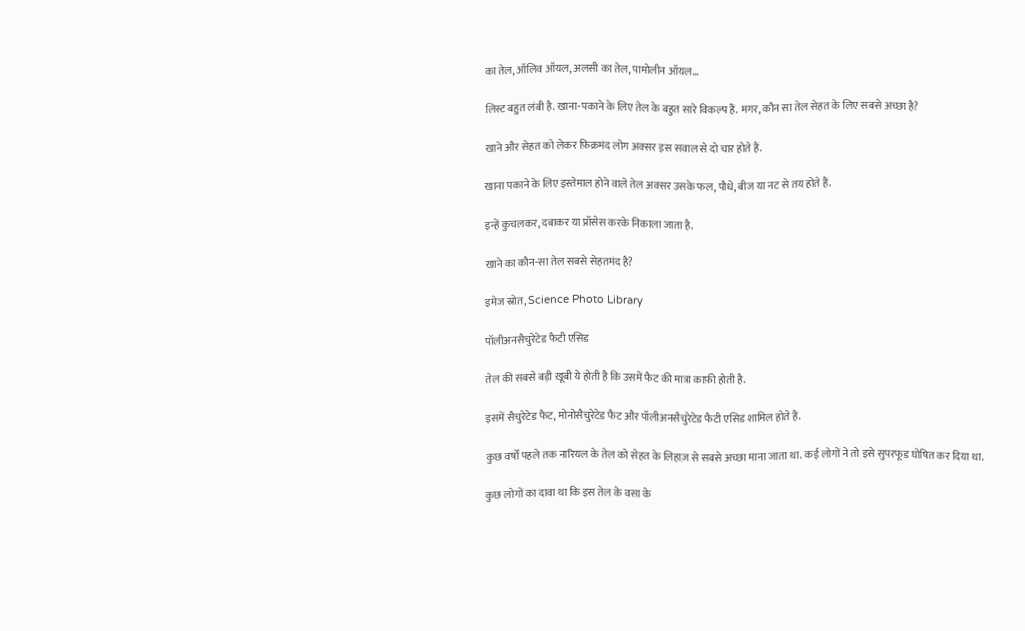का तेल, ऑलिव ऑयल, अलसी का तेल, पामोलीन ऑयल…

लिस्ट बहुत लंबी है. खाना-पकाने के लिए तेल के बहुत सारे विकल्प हैं. मगर, कौन सा तेल सेहत के लिए सबसे अच्छा है?

खाने और सेहत को लेकर फ़िक्रमंद लोग अक्सर इस सवाल से दो चार होते हैं.

खाना पकाने के लिए इस्तेमाल होने वाले तेल अक्सर उसके फल, पौधे, बीज या नट से तय होते हैं.

इन्हें कुचलकर, दबाकर या प्रॉसेस करके निकाला जाता है.

खाने का कौन-सा तेल सबसे सेहतमंद है?

इमेज स्रोत, Science Photo Library

पॉलीअनसैचुरेटेड फैटी एसिड

तेल की सबसे बड़ी ख़ूबी ये होती है कि उसमें फैट की मात्रा काफ़ी होती है.

इसमें सैचुरेटेड फैट, मोनोसैचुरेटेड फैट और पॉलीअनसैचुरेटेड फैटी एसिड शामिल होते हैं.

कुछ वर्षों पहले तक नारियल के तेल को सेहत के लिहाज़ से सबसे अच्छा माना जाता था. कई लोगों ने तो इसे सुपरफूड घोषित कर दिया था.

कुछ लोगों का दावा था कि इस तेल के वसा के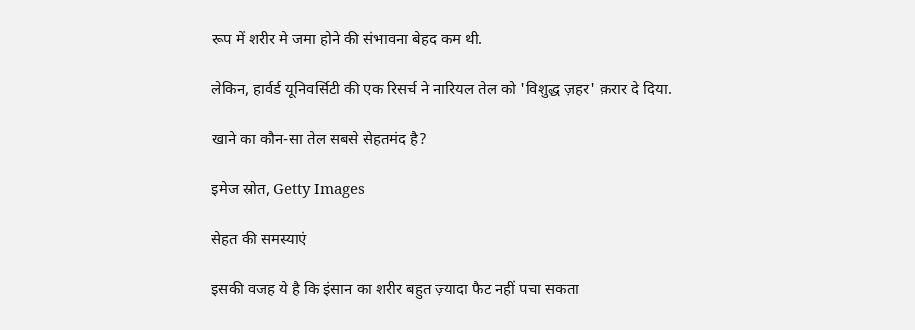रूप में शरीर मे जमा होने की संभावना बेहद कम थी.

लेकिन, हार्वर्ड यूनिवर्सिटी की एक रिसर्च ने नारियल तेल को 'विशुद्ध ज़हर' क़रार दे दिया.

खाने का कौन-सा तेल सबसे सेहतमंद है?

इमेज स्रोत, Getty Images

सेहत की समस्याएं

इसकी वजह ये है कि इंसान का शरीर बहुत ज़्यादा फैट नहीं पचा सकता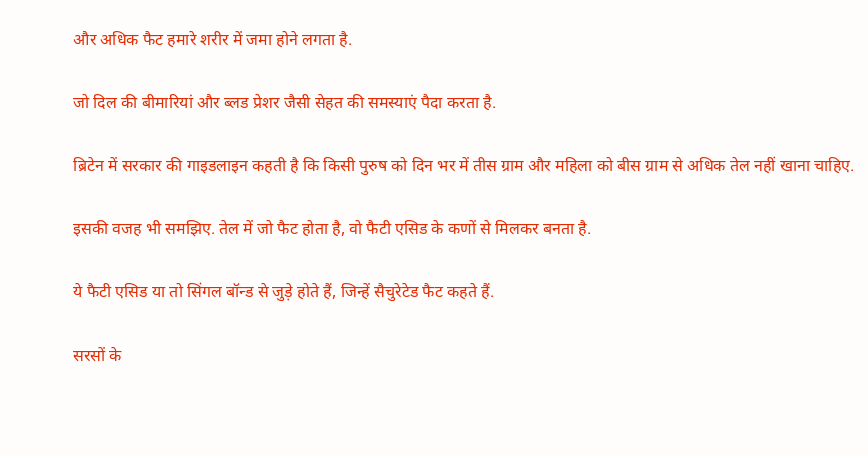और अधिक फैट हमारे शरीर में जमा होने लगता है.

जो दिल की बीमारियां और ब्लड प्रेशर जैसी सेहत की समस्याएं पैदा करता है.

ब्रिटेन में सरकार की गाइडलाइन कहती है कि किसी पुरुष को दिन भर में तीस ग्राम और महिला को बीस ग्राम से अधिक तेल नहीं खाना चाहिए.

इसकी वजह भी समझिए. तेल में जो फैट होता है, वो फैटी एसिड के कणों से मिलकर बनता है.

ये फैटी एसिड या तो सिंगल बॉन्ड से जुड़े होते हैं, जिन्हें सैचुरेटेड फैट कहते हैं.

सरसों के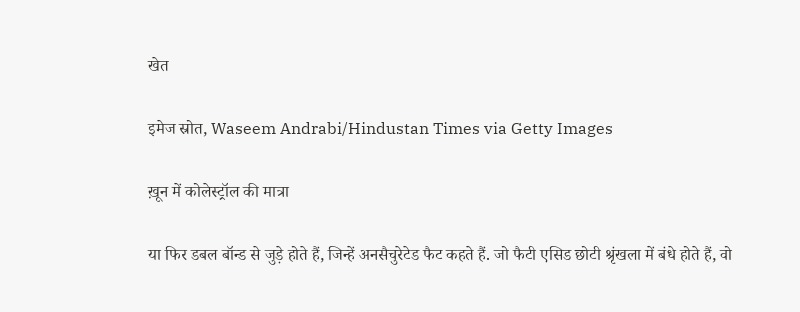खेत

इमेज स्रोत, Waseem Andrabi/Hindustan Times via Getty Images

ख़ून में कोलेस्ट्रॉल की मात्रा

या फिर डबल बॉन्ड से जुड़े होते हैं, जिन्हें अनसैचुरेटेड फैट कहते हैं. जो फैटी एसिड छोटी श्रृंखला में बंधे होते हैं, वो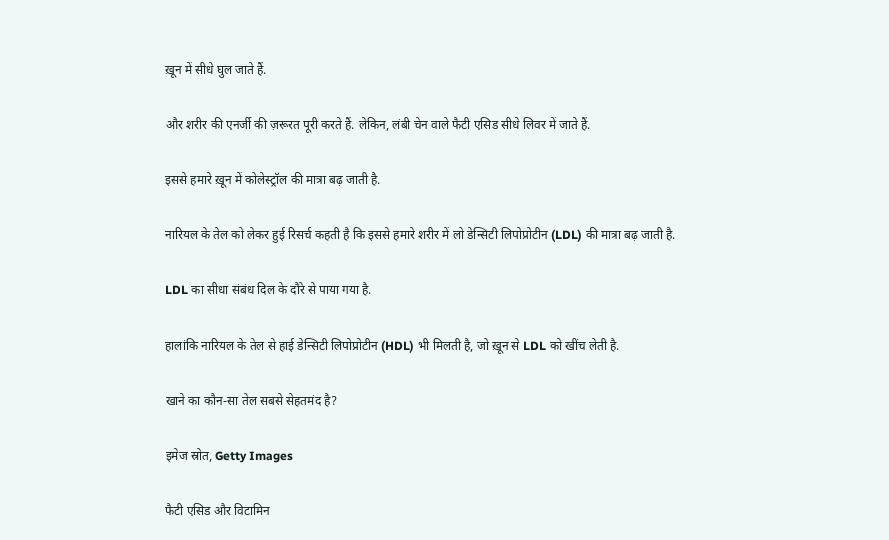ख़ून में सीधे घुल जाते हैं.

और शरीर की एनर्जी की ज़रूरत पूरी करते हैं. लेकिन, लंबी चेन वाले फैटी एसिड सीधे लिवर में जाते हैं.

इससे हमारे ख़ून में कोलेस्ट्रॉल की मात्रा बढ़ जाती है.

नारियल के तेल को लेकर हुई रिसर्च कहती है कि इससे हमारे शरीर में लो डेन्सिटी लिपोप्रोटीन (LDL) की मात्रा बढ़ जाती है.

LDL का सीधा संबंध दिल के दौरे से पाया गया है.

हालांकि नारियल के तेल से हाई डेन्सिटी लिपोप्रोटीन (HDL) भी मिलती है, जो ख़ून से LDL को खींच लेती है.

खाने का कौन-सा तेल सबसे सेहतमंद है?

इमेज स्रोत, Getty Images

फैटी एसिड और विटामिन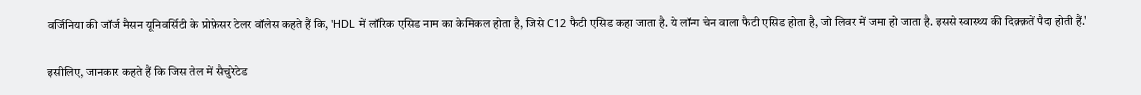वर्जिनिया की जॉर्ज मैसन यूनिवर्सिटी के प्रोफ़ेसर टेलर वॉलेस कहते हैं कि, 'HDL में लॉरिक एसिड नाम का केमिकल होता है, जिसे C12 फैटी एसिड कहा जाता है. ये लॉन्ग चेन वाला फैटी एसिड होता है, जो लिवर में जमा हो जाता है. इससे स्वास्थ्य की दिक़्क़तें पैदा होती हैं.'

इसीलिए, जानकार कहते हैं कि जिस तेल में सैचुरेटेड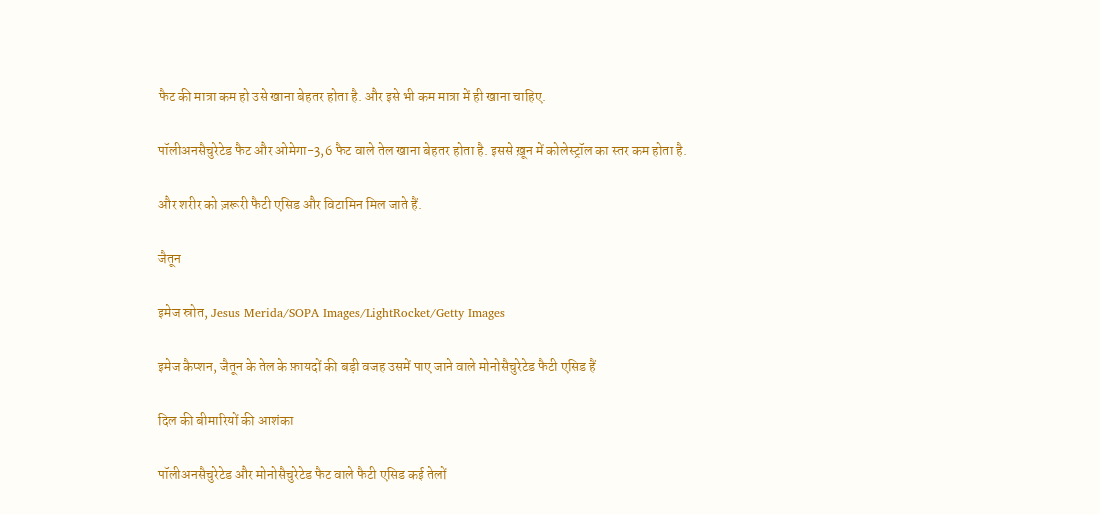फैट की मात्रा कम हो उसे खाना बेहतर होता है. और इसे भी कम मात्रा में ही खाना चाहिए.

पॉलीअनसैचुरेटेड फैट और ओमेगा-3,6 फैट वाले तेल खाना बेहतर होता है. इससे ख़ून में कोलेस्ट्रॉल का स्तर कम होता है.

और शरीर को ज़रूरी फैटी एसिड और विटामिन मिल जाते हैं.

जैतून

इमेज स्रोत, Jesus Merida/SOPA Images/LightRocket/Getty Images

इमेज कैप्शन, जैतून के तेल के फ़ायदों की बड़ी वजह उसमें पाए जाने वाले मोनोसैचुरेटेड फैटी एसिड हैं

दिल की बीमारियों की आशंका

पॉलीअनसैचुरेटेड और मोनोसैचुरेटेड फैट वाले फैटी एसिड कई तेलों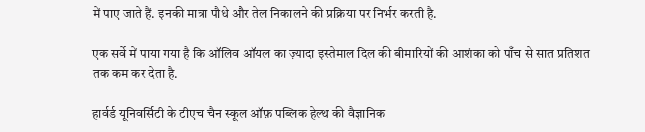में पाए जाते हैं. इनकी मात्रा पौधे और तेल निकालने की प्रक्रिया पर निर्भर करती है.

एक सर्वे में पाया गया है कि ऑलिव ऑयल का ज़्यादा इस्तेमाल दिल की बीमारियों की आशंका को पाँच से सात प्रतिशत तक कम कर देता है.

हार्वर्ड यूनिवर्सिटी के टीएच चैन स्कूल ऑफ़ पब्लिक हेल्थ की वैज्ञानिक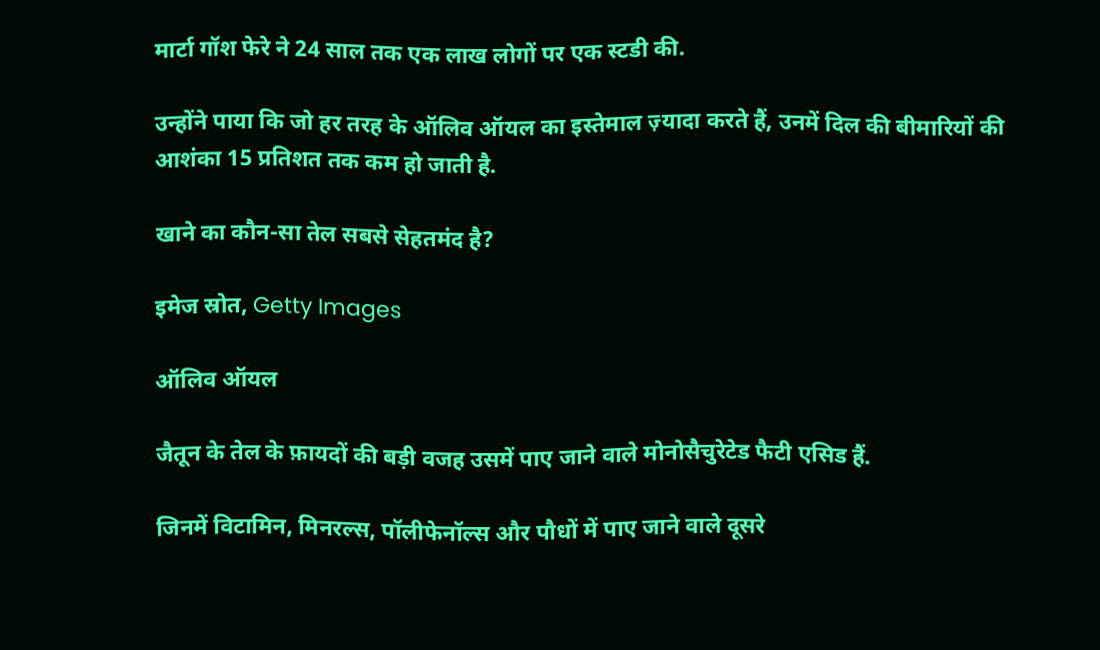मार्टा गॉश फेरे ने 24 साल तक एक लाख लोगों पर एक स्टडी की.

उन्होंने पाया कि जो हर तरह के ऑलिव ऑयल का इस्तेमाल ज़्यादा करते हैं, उनमें दिल की बीमारियों की आशंका 15 प्रतिशत तक कम हो जाती है.

खाने का कौन-सा तेल सबसे सेहतमंद है?

इमेज स्रोत, Getty Images

ऑलिव ऑयल

जैतून के तेल के फ़ायदों की बड़ी वजह उसमें पाए जाने वाले मोनोसैचुरेटेड फैटी एसिड हैं.

जिनमें विटामिन, मिनरल्स, पॉलीफेनॉल्स और पौधों में पाए जाने वाले दूसरे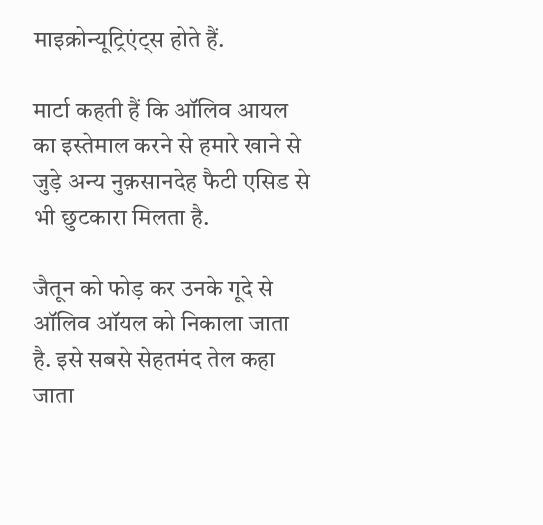माइक्रोन्यूट्रिएंट्स होते हैं.

मार्टा कहती हैं कि ऑलिव आयल का इस्तेमाल करने से हमारे खाने से जुड़े अन्य नुक़सानदेह फैटी एसिड से भी छुटकारा मिलता है.

जैतून को फोड़ कर उनके गूदे से ऑलिव ऑयल को निकाला जाता है. इसे सबसे सेहतमंद तेल कहा जाता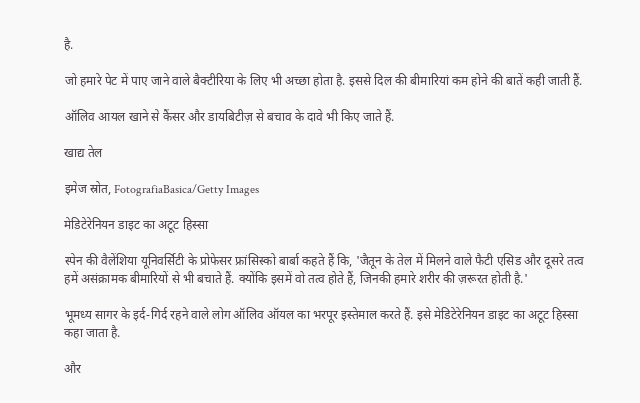है.

जो हमारे पेट में पाए जाने वाले बैक्टीरिया के लिए भी अच्छा होता है. इससे दिल की बीमारियां कम होने की बातें कही जाती हैं.

ऑलिव आयल खाने से कैंसर और डायबिटीज़ से बचाव के दावे भी किए जाते हैं.

खाद्य तेल

इमेज स्रोत, FotografiaBasica/Getty Images

मेडिटेरेनियन डाइट का अटूट हिस्सा

स्पेन की वैलेंशिया यूनिवर्सिटी के प्रोफेसर फ्रांसिस्को बार्बा कहते हैं कि, 'जैतून के तेल में मिलने वाले फैटी एसिड और दूसरे तत्व हमें असंक्रामक बीमारियों से भी बचाते हैं. क्योंकि इसमें वो तत्व होते हैं, जिनकी हमारे शरीर की ज़रूरत होती है.'

भूमध्य सागर के इर्द-गिर्द रहने वाले लोग ऑलिव ऑयल का भरपूर इस्तेमाल करते हैं. इसे मेडिटेरेनियन डाइट का अटूट हिस्सा कहा जाता है.

और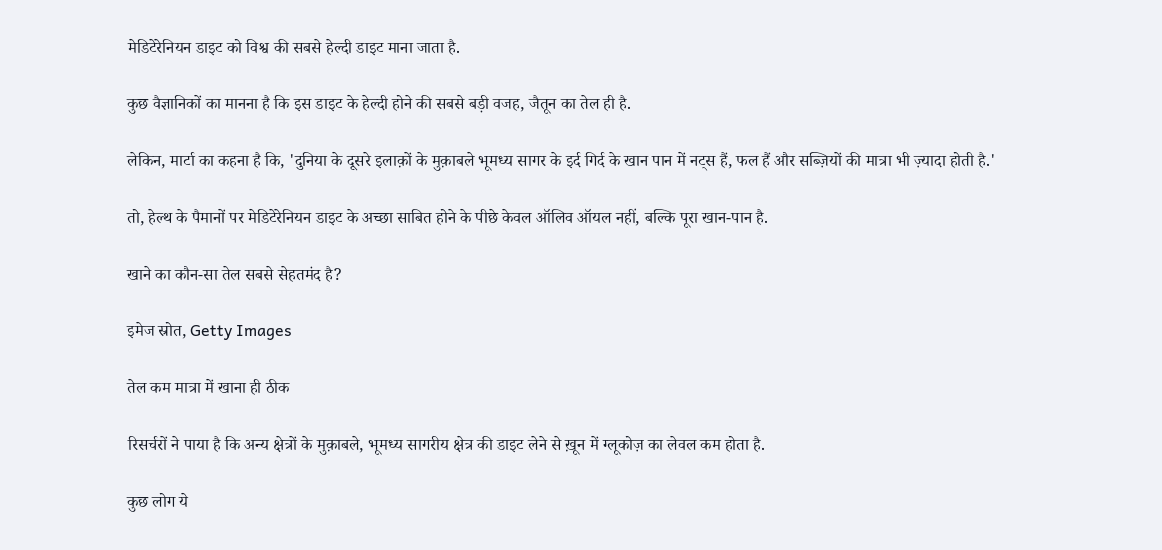मेडिटेरेनियन डाइट को विश्व की सबसे हेल्दी डाइट माना जाता है.

कुछ वैज्ञानिकों का मानना है कि इस डाइट के हेल्दी होने की सबसे बड़ी वजह, जैतून का तेल ही है.

लेकिन, मार्टा का कहना है कि, 'दुनिया के दूसरे इलाक़ों के मुक़ाबले भूमध्य सागर के इर्द गिर्द के खान पान में नट्स हैं, फल हैं और सब्ज़ियों की मात्रा भी ज़्यादा होती है.'

तो, हेल्थ के पैमानों पर मेडिटेरेनियन डाइट के अच्छा साबित होने के पीछे केवल ऑलिव ऑयल नहीं, बल्कि पूरा खान-पान है.

खाने का कौन-सा तेल सबसे सेहतमंद है?

इमेज स्रोत, Getty Images

तेल कम मात्रा में खाना ही ठीक

रिसर्चरों ने पाया है कि अन्य क्षेत्रों के मुक़ाबले, भूमध्य सागरीय क्षेत्र की डाइट लेने से ख़ून में ग्लूकोज़ का लेवल कम होता है.

कुछ लोग ये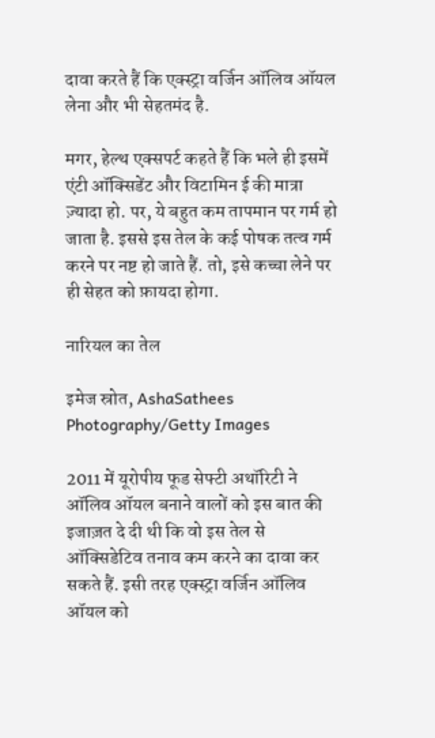दावा करते हैं कि एक्स्ट्रा वर्जिन ऑलिव ऑयल लेना और भी सेहतमंद है.

मगर, हेल्थ एक्सपर्ट कहते हैं कि भले ही इसमें एंटी ऑक्सिडेंट और विटामिन ई की मात्रा ज़्यादा हो. पर, ये बहुत कम तापमान पर गर्म हो जाता है. इससे इस तेल के कई पोषक तत्व गर्म करने पर नष्ट हो जाते हैं. तो, इसे कच्चा लेने पर ही सेहत को फ़ायदा होगा.

नारियल का तेल

इमेज स्रोत, AshaSathees Photography/Getty Images

2011 में यूरोपीय फूड सेफ्टी अथॉरिटी ने ऑलिव ऑयल बनाने वालों को इस बात की इजाज़त दे दी थी कि वो इस तेल से ऑक्सिडेटिव तनाव कम करने का दावा कर सकते हैं. इसी तरह एक्स्ट्रा वर्जिन ऑलिव ऑयल को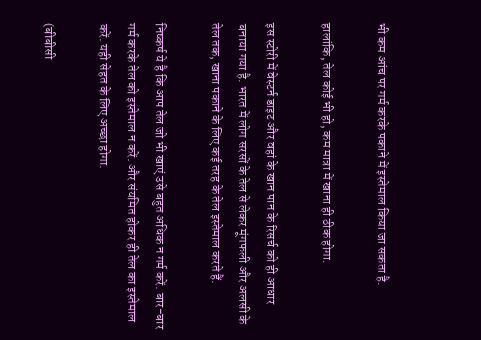भी कम आंच पर गर्म करके पकाने में इस्तेमाल किया जा सकता है.

हालांकि, तेल कोई भी हो, कम मात्रा में खाना ही ठीक होगा.

इस स्टोरी में वेस्टर्न डाइट और वहां के खान पान के रिसर्च को ही आधार बनाया गया है. भारत में लोग सरसों के तेल से लेकर मूंगफली और अलसी के तेल तक, खाना पकाने के लिए कई तरह के तेल इस्तेमाल करते हैं.

निष्कर्ष ये है कि आप तेल जो भी खाएं उसे बहुत अधिक न गर्म करें. बार-बार गर्म करके तेल को इस्तेमाल न करें. और संयमित होकर ही तेल का इस्तेमाल करें. यही सेहत के लिए अच्छा होगा.

(बीबीसी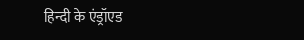हिन्दी के एंड्रॉएड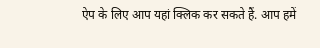ऐप के लिए आप यहां क्लिक कर सकते हैं. आप हमें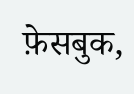फ़ेसबुक,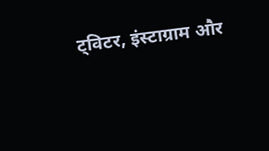ट्विटर, इंस्टाग्राम और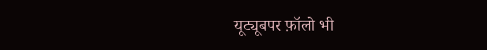यूट्यूबपर फ़ॉलो भी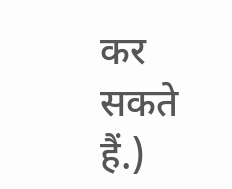कर सकते हैं.)